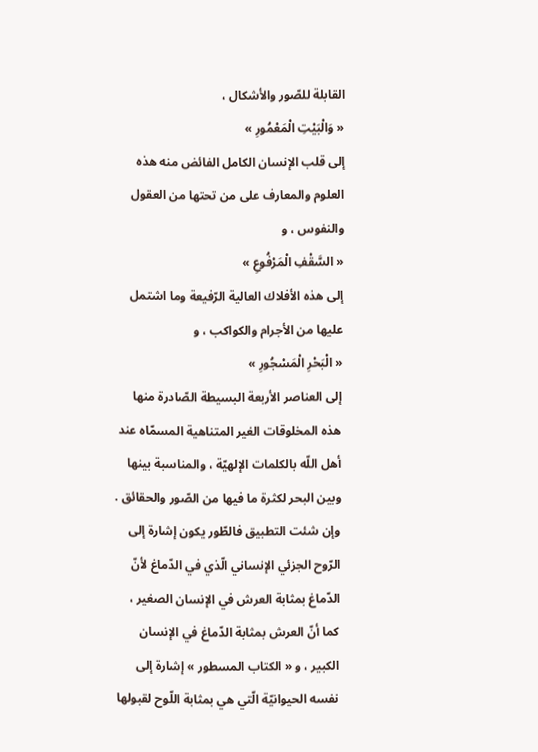القابلة للصّور والأشكال ،
« وَالْبَيْتِ الْمَعْمُورِ »
إلى قلب الإنسان الكامل الفائض منه هذه العلوم والمعارف على من تحتها من العقول والنفوس ، و
« السَّقْفِ الْمَرْفُوعِ »
إلى هذه الأفلاك العالية الرّفيعة وما اشتمل عليها من الأجرام والكواكب ، و
« الْبَحْرِ الْمَسْجُورِ »
إلى العناصر الأربعة البسيطة الصّادرة منها هذه المخلوقات الغير المتناهية المسمّاه عند أهل اللّه بالكلمات الإلهيّة ، والمناسبة بينها وبين البحر لكثرة ما فيها من الصّور والحقائق .
وإن شئت التطبيق فالطّور يكون إشارة إلى الرّوح الجزئي الإنساني الّذي في الدّماغ لأنّ الدّماغ بمثابة العرش في الإنسان الصغير ، كما أنّ العرش بمثابة الدّماغ في الإنسان الكبير ، و « الكتاب المسطور » إشارة إلى نفسه الحيوانيّة الّتي هي بمثابة اللّوح لقبولها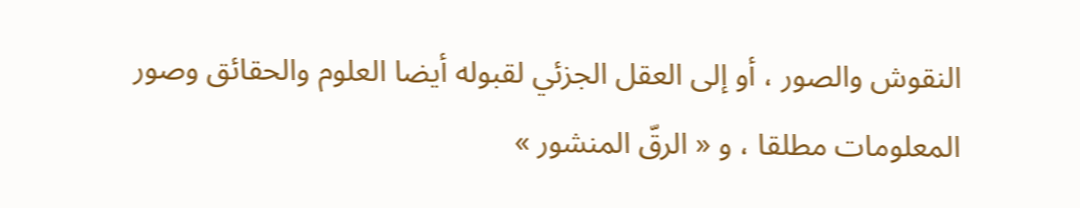النقوش والصور ، أو إلى العقل الجزئي لقبوله أيضا العلوم والحقائق وصور المعلومات مطلقا ، و « الرقّ المنشور »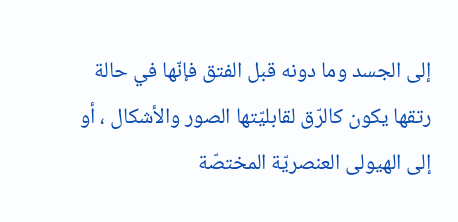إلى الجسد وما دونه قبل الفتق فإنّها في حالة رتقها يكون كالرّق لقابليّتها الصور والأشكال ، أو إلى الهيولى العنصريّة المختصّة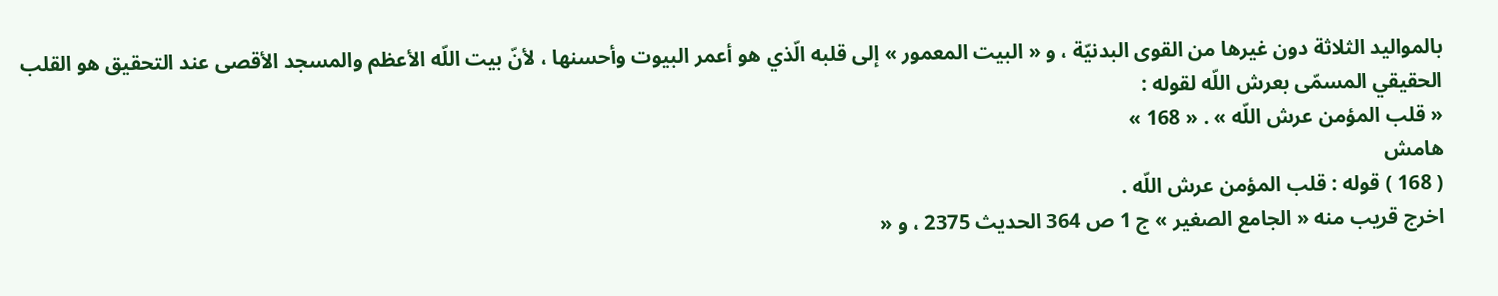بالمواليد الثلاثة دون غيرها من القوى البدنيّة ، و « البيت المعمور » إلى قلبه الّذي هو أعمر البيوت وأحسنها ، لأنّ بيت اللّه الأعظم والمسجد الأقصى عند التحقيق هو القلب الحقيقي المسمّى بعرش اللّه لقوله :
« قلب المؤمن عرش اللّه » . « 168 »
هامش
( 168 ) قوله : قلب المؤمن عرش اللّه .
اخرج قريب منه « الجامع الصغير » ج 1 ص 364 الحديث 2375 ، و «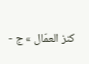كنز العمّال » ج -